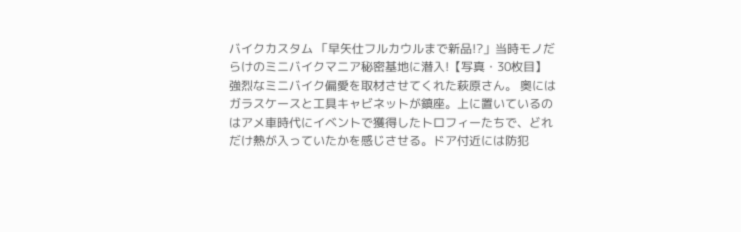バイクカスタム 「早矢仕フルカウルまで新品!?」当時モノだらけのミニバイクマニア秘密基地に潜入!【写真・30枚目】 強烈なミニバイク偏愛を取材させてくれた萩原さん。 奥にはガラスケースと工具キャビネットが鎮座。上に置いているのはアメ車時代にイベントで獲得したトロフィーたちで、どれだけ熱が入っていたかを感じさせる。ドア付近には防犯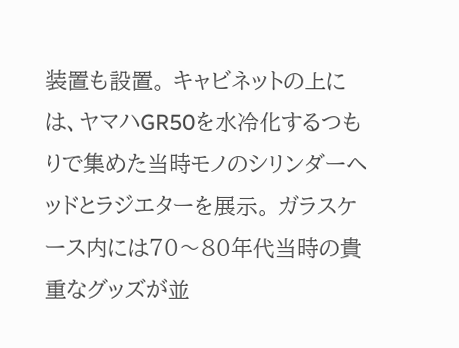装置も設置。 キャビネットの上には、ヤマハGR50を水冷化するつもりで集めた当時モノのシリンダーヘッドとラジエターを展示。 ガラスケース内には70〜80年代当時の貴重なグッズが並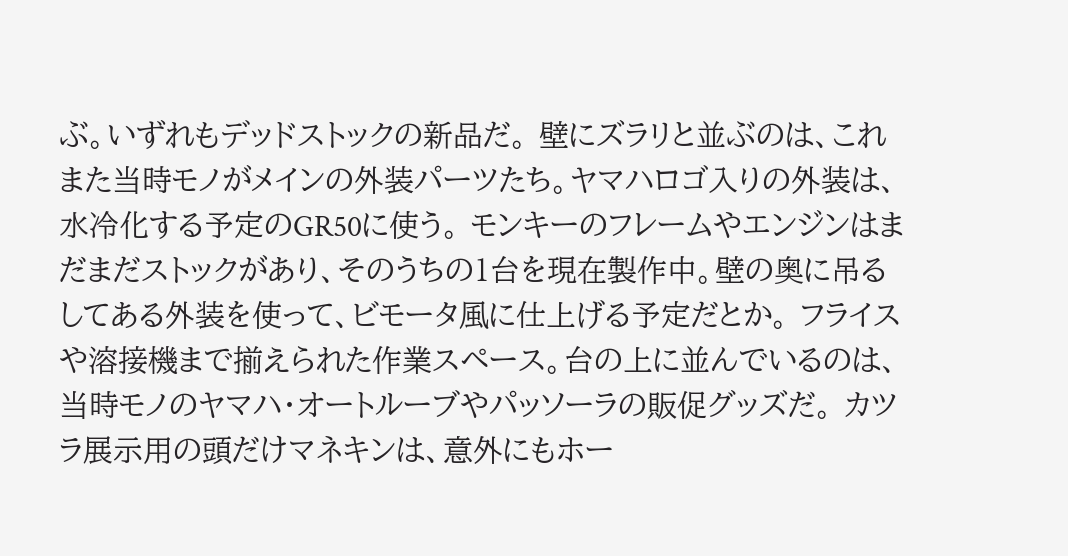ぶ。いずれもデッドストックの新品だ。 壁にズラリと並ぶのは、これまた当時モノがメインの外装パーツたち。ヤマハロゴ入りの外装は、水冷化する予定のGR50に使う。 モンキーのフレームやエンジンはまだまだストックがあり、そのうちの1台を現在製作中。壁の奥に吊るしてある外装を使って、ビモータ風に仕上げる予定だとか。 フライスや溶接機まで揃えられた作業スペース。台の上に並んでいるのは、当時モノのヤマハ・オートルーブやパッソーラの販促グッズだ。 カツラ展示用の頭だけマネキンは、意外にもホー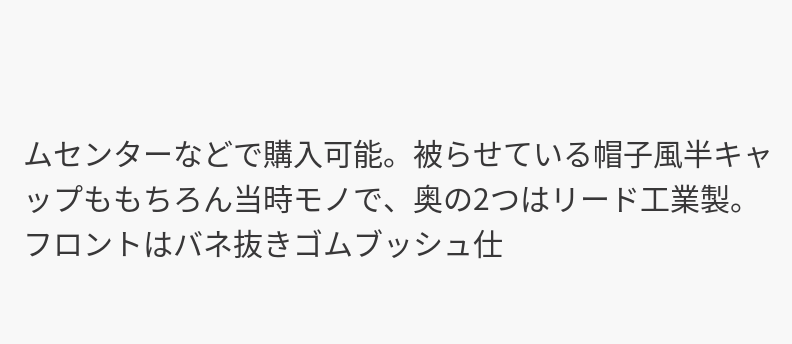ムセンターなどで購入可能。被らせている帽子風半キャップももちろん当時モノで、奥の2つはリード工業製。 フロントはバネ抜きゴムブッシュ仕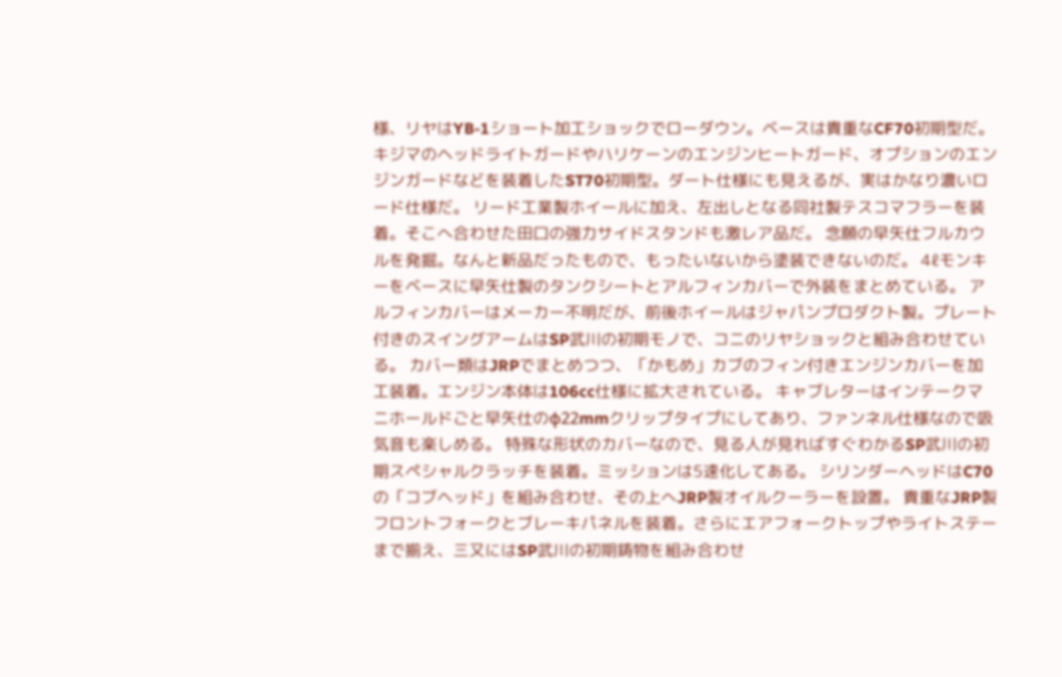様、リヤはYB-1ショート加工ショックでローダウン。ベースは貴重なCF70初期型だ。 キジマのヘッドライトガードやハリケーンのエンジンヒートガード、オプションのエンジンガードなどを装着したST70初期型。ダート仕様にも見えるが、実はかなり濃いロード仕様だ。 リード工業製ホイールに加え、左出しとなる同社製テスコマフラーを装着。そこへ合わせた田口の強力サイドスタンドも激レア品だ。 念願の早矢仕フルカウルを発掘。なんと新品だったもので、もったいないから塗装できないのだ。 4ℓモンキーをベースに早矢仕製のタンクシートとアルフィンカバーで外装をまとめている。 アルフィンカバーはメーカー不明だが、前後ホイールはジャパンプロダクト製。プレート付きのスイングアームはSP武川の初期モノで、コニのリヤショックと組み合わせている。 カバー類はJRPでまとめつつ、「かもめ」カブのフィン付きエンジンカバーを加工装着。エンジン本体は106cc仕様に拡大されている。 キャブレターはインテークマニホールドごと早矢仕のφ22mmクリップタイプにしてあり、ファンネル仕様なので吸気音も楽しめる。 特殊な形状のカバーなので、見る人が見ればすぐわかるSP武川の初期スペシャルクラッチを装着。ミッションは5速化してある。 シリンダーヘッドはC70の「コブヘッド」を組み合わせ、その上へJRP製オイルクーラーを設置。 貴重なJRP製フロントフォークとブレーキパネルを装着。さらにエアフォークトップやライトステーまで揃え、三又にはSP武川の初期鋳物を組み合わせ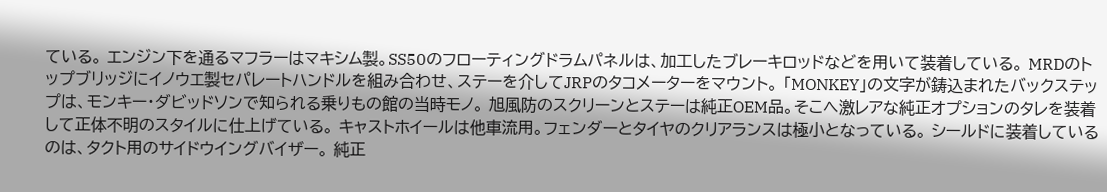ている。 エンジン下を通るマフラーはマキシム製。SS50のフローティングドラムパネルは、加工したブレーキロッドなどを用いて装着している。 MRDのトップブリッジにイノウエ製セパレートハンドルを組み合わせ、ステーを介してJRPのタコメーターをマウント。 「MONKEY」の文字が鋳込まれたバックステップは、モンキー・ダビッドソンで知られる乗りもの館の当時モノ。 旭風防のスクリーンとステーは純正OEM品。そこへ激レアな純正オプションのタレを装着して正体不明のスタイルに仕上げている。 キャストホイールは他車流用。フェンダーとタイヤのクリアランスは極小となっている。 シールドに装着しているのは、タクト用のサイドウイングバイザー。 純正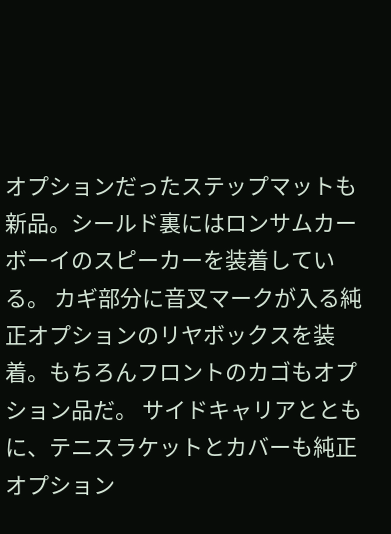オプションだったステップマットも新品。シールド裏にはロンサムカーボーイのスピーカーを装着している。 カギ部分に音叉マークが入る純正オプションのリヤボックスを装着。もちろんフロントのカゴもオプション品だ。 サイドキャリアとともに、テニスラケットとカバーも純正オプション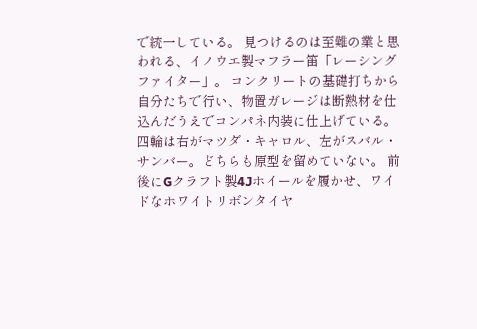で統一している。 見つけるのは至難の業と思われる、イノウエ製マフラー笛「レーシングファイター」。 コンクリートの基礎打ちから自分たちで行い、物置ガレージは断熱材を仕込んだうえでコンパネ内装に仕上げている。四輪は右がマツダ・キャロル、左がスバル・サンバー。どちらも原型を留めていない。 前後にGクラフト製4Jホイールを履かせ、ワイドなホワイトリボンタイヤ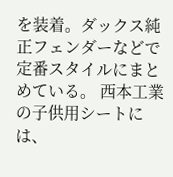を装着。ダックス純正フェンダーなどで定番スタイルにまとめている。 西本工業の子供用シートには、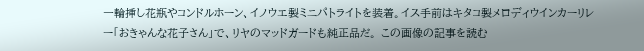一輪挿し花瓶やコンドルホーン、イノウエ製ミニパトライトを装着。イス手前はキタコ製メロディウインカーリレー「おきゃんな花子さん」で、リヤのマッドガードも純正品だ。 この画像の記事を読む